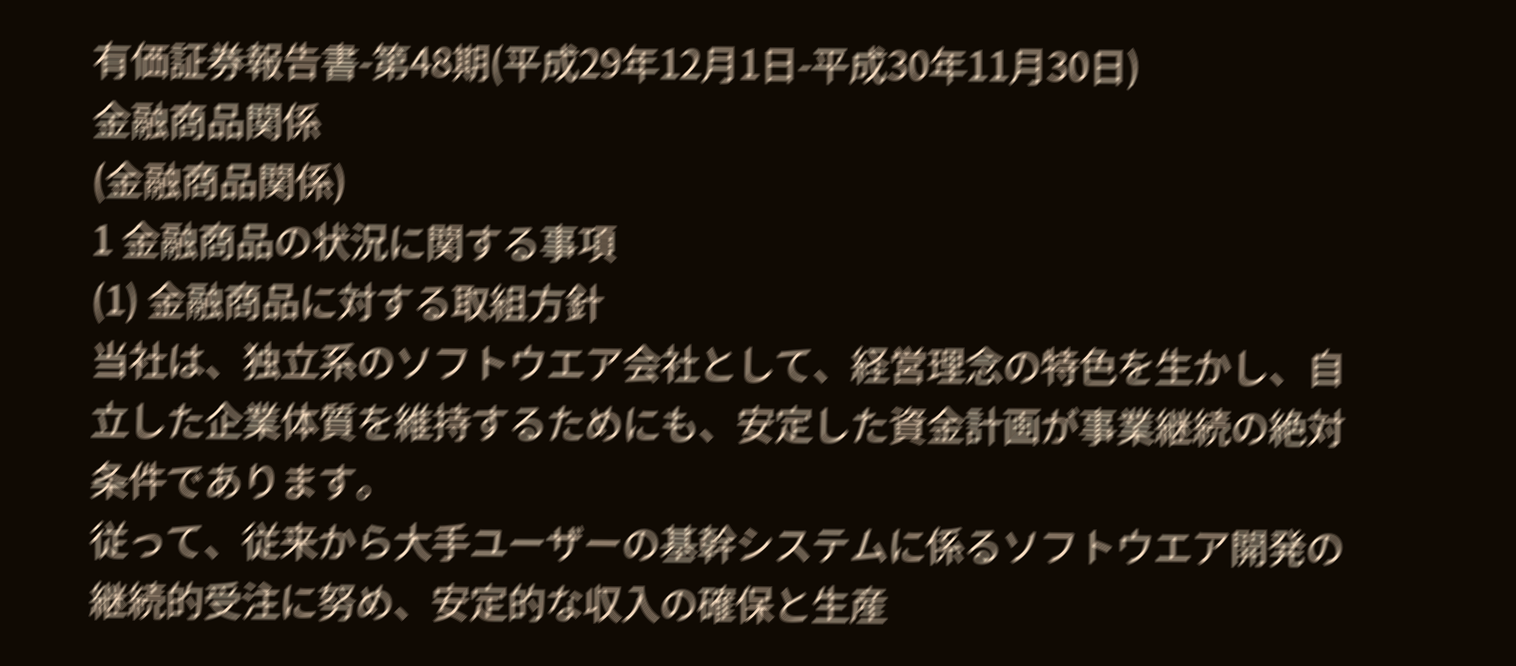有価証券報告書-第48期(平成29年12月1日-平成30年11月30日)
金融商品関係
(金融商品関係)
1 金融商品の状況に関する事項
(1) 金融商品に対する取組方針
当社は、独立系のソフトウエア会社として、経営理念の特色を生かし、自立した企業体質を維持するためにも、安定した資金計画が事業継続の絶対条件であります。
従って、従来から大手ユーザーの基幹システムに係るソフトウエア開発の継続的受注に努め、安定的な収入の確保と生産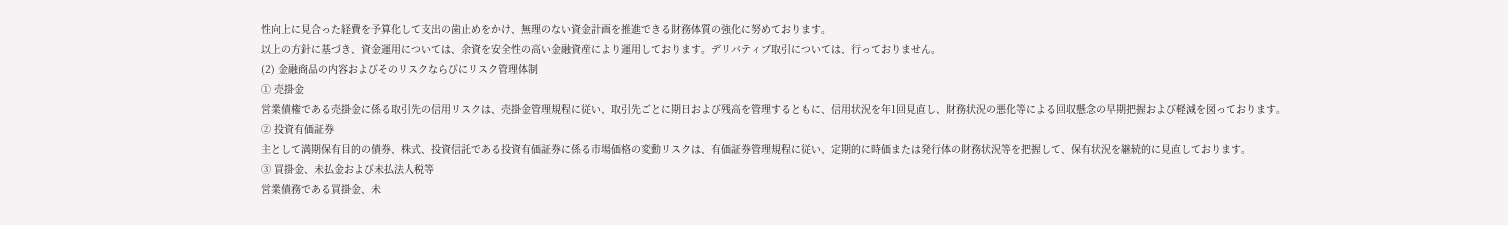性向上に見合った経費を予算化して支出の歯止めをかけ、無理のない資金計画を推進できる財務体質の強化に努めております。
以上の方針に基づき、資金運用については、余資を安全性の高い金融資産により運用しております。デリバティブ取引については、行っておりません。
(2) 金融商品の内容およびそのリスクならびにリスク管理体制
① 売掛金
営業債権である売掛金に係る取引先の信用リスクは、売掛金管理規程に従い、取引先ごとに期日および残高を管理するともに、信用状況を年1回見直し、財務状況の悪化等による回収懸念の早期把握および軽減を図っております。
② 投資有価証券
主として満期保有目的の債券、株式、投資信託である投資有価証券に係る市場価格の変動リスクは、有価証券管理規程に従い、定期的に時価または発行体の財務状況等を把握して、保有状況を継続的に見直しております。
③ 買掛金、未払金および未払法人税等
営業債務である買掛金、未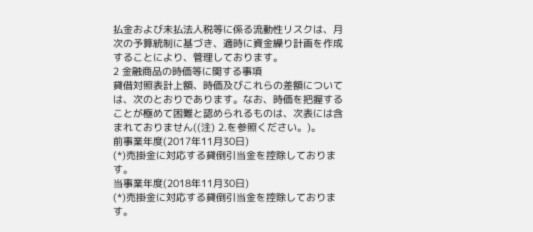払金および未払法人税等に係る流動性リスクは、月次の予算統制に基づき、適時に資金繰り計画を作成することにより、管理しております。
2 金融商品の時価等に関する事項
貸借対照表計上額、時価及びこれらの差額については、次のとおりであります。なお、時価を把握することが極めて困難と認められるものは、次表には含まれておりません((注) 2.を参照ください。)。
前事業年度(2017年11月30日)
(*)売掛金に対応する貸倒引当金を控除しております。
当事業年度(2018年11月30日)
(*)売掛金に対応する貸倒引当金を控除しております。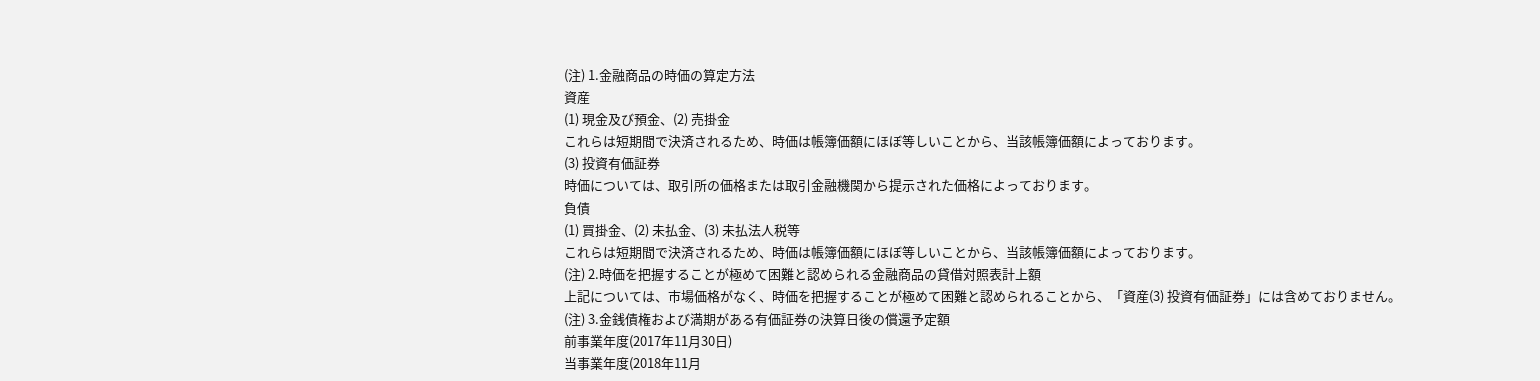(注) 1.金融商品の時価の算定方法
資産
(1) 現金及び預金、(2) 売掛金
これらは短期間で決済されるため、時価は帳簿価額にほぼ等しいことから、当該帳簿価額によっております。
(3) 投資有価証券
時価については、取引所の価格または取引金融機関から提示された価格によっております。
負債
(1) 買掛金、(2) 未払金、(3) 未払法人税等
これらは短期間で決済されるため、時価は帳簿価額にほぼ等しいことから、当該帳簿価額によっております。
(注) 2.時価を把握することが極めて困難と認められる金融商品の貸借対照表計上額
上記については、市場価格がなく、時価を把握することが極めて困難と認められることから、「資産(3) 投資有価証券」には含めておりません。
(注) 3.金銭債権および満期がある有価証券の決算日後の償還予定額
前事業年度(2017年11月30日)
当事業年度(2018年11月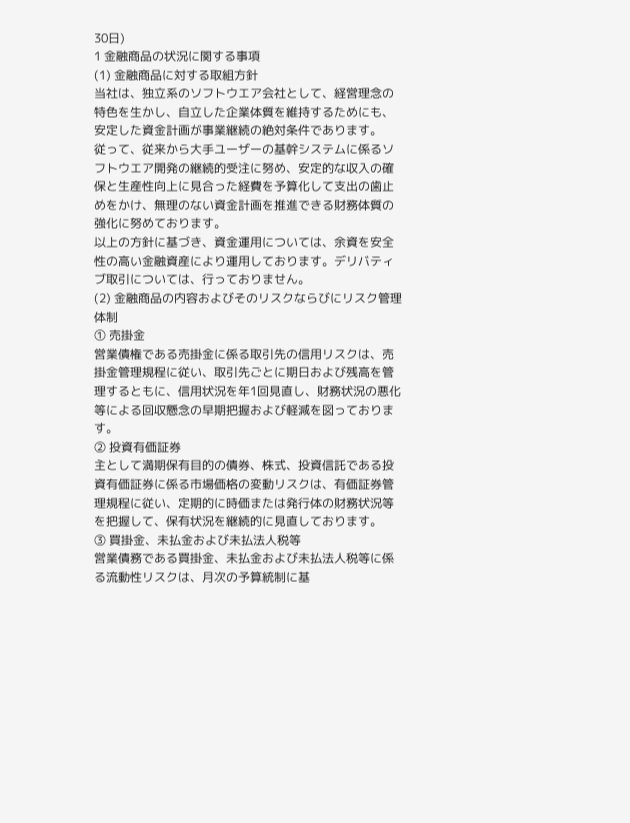30日)
1 金融商品の状況に関する事項
(1) 金融商品に対する取組方針
当社は、独立系のソフトウエア会社として、経営理念の特色を生かし、自立した企業体質を維持するためにも、安定した資金計画が事業継続の絶対条件であります。
従って、従来から大手ユーザーの基幹システムに係るソフトウエア開発の継続的受注に努め、安定的な収入の確保と生産性向上に見合った経費を予算化して支出の歯止めをかけ、無理のない資金計画を推進できる財務体質の強化に努めております。
以上の方針に基づき、資金運用については、余資を安全性の高い金融資産により運用しております。デリバティブ取引については、行っておりません。
(2) 金融商品の内容およびそのリスクならびにリスク管理体制
① 売掛金
営業債権である売掛金に係る取引先の信用リスクは、売掛金管理規程に従い、取引先ごとに期日および残高を管理するともに、信用状況を年1回見直し、財務状況の悪化等による回収懸念の早期把握および軽減を図っております。
② 投資有価証券
主として満期保有目的の債券、株式、投資信託である投資有価証券に係る市場価格の変動リスクは、有価証券管理規程に従い、定期的に時価または発行体の財務状況等を把握して、保有状況を継続的に見直しております。
③ 買掛金、未払金および未払法人税等
営業債務である買掛金、未払金および未払法人税等に係る流動性リスクは、月次の予算統制に基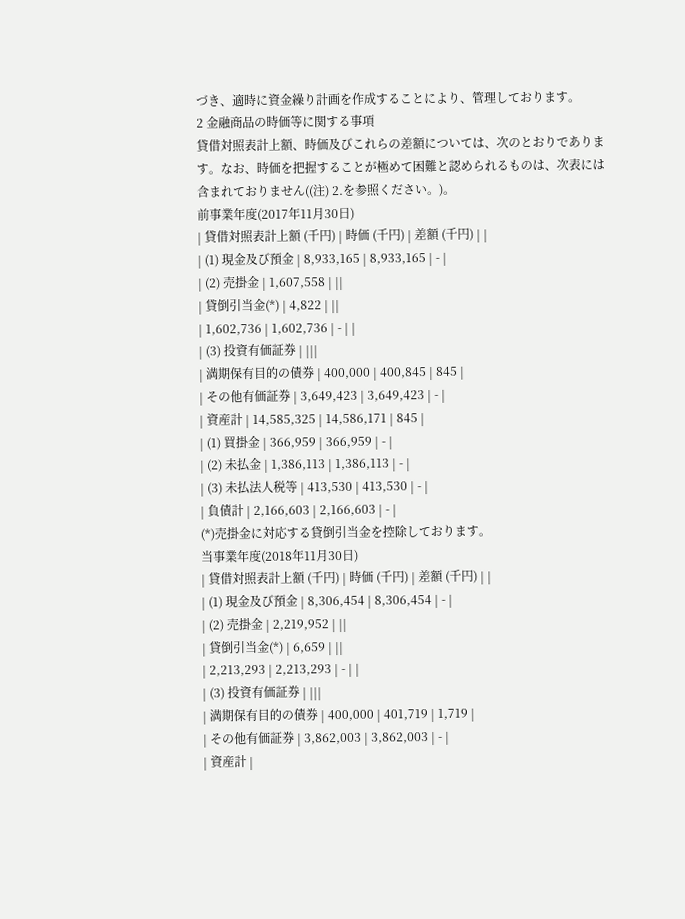づき、適時に資金繰り計画を作成することにより、管理しております。
2 金融商品の時価等に関する事項
貸借対照表計上額、時価及びこれらの差額については、次のとおりであります。なお、時価を把握することが極めて困難と認められるものは、次表には含まれておりません((注) 2.を参照ください。)。
前事業年度(2017年11月30日)
| 貸借対照表計上額 (千円) | 時価 (千円) | 差額 (千円) | |
| (1) 現金及び預金 | 8,933,165 | 8,933,165 | - |
| (2) 売掛金 | 1,607,558 | ||
| 貸倒引当金(*) | 4,822 | ||
| 1,602,736 | 1,602,736 | - | |
| (3) 投資有価証券 | |||
| 満期保有目的の債券 | 400,000 | 400,845 | 845 |
| その他有価証券 | 3,649,423 | 3,649,423 | - |
| 資産計 | 14,585,325 | 14,586,171 | 845 |
| (1) 買掛金 | 366,959 | 366,959 | - |
| (2) 未払金 | 1,386,113 | 1,386,113 | - |
| (3) 未払法人税等 | 413,530 | 413,530 | - |
| 負債計 | 2,166,603 | 2,166,603 | - |
(*)売掛金に対応する貸倒引当金を控除しております。
当事業年度(2018年11月30日)
| 貸借対照表計上額 (千円) | 時価 (千円) | 差額 (千円) | |
| (1) 現金及び預金 | 8,306,454 | 8,306,454 | - |
| (2) 売掛金 | 2,219,952 | ||
| 貸倒引当金(*) | 6,659 | ||
| 2,213,293 | 2,213,293 | - | |
| (3) 投資有価証券 | |||
| 満期保有目的の債券 | 400,000 | 401,719 | 1,719 |
| その他有価証券 | 3,862,003 | 3,862,003 | - |
| 資産計 |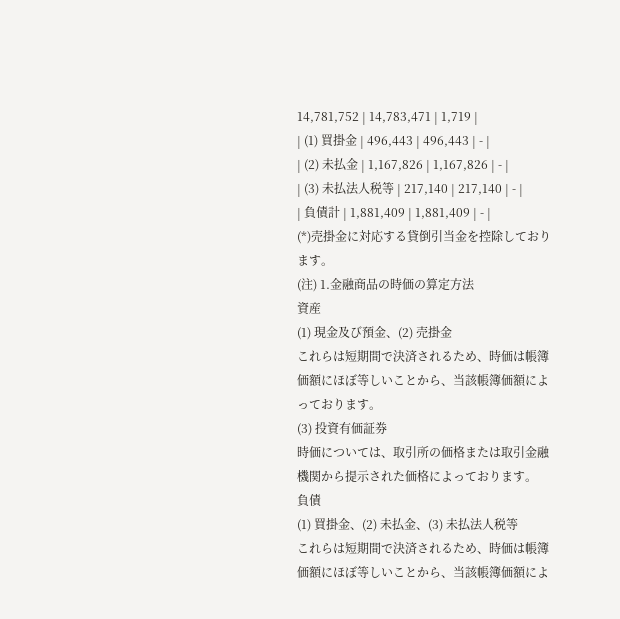14,781,752 | 14,783,471 | 1,719 |
| (1) 買掛金 | 496,443 | 496,443 | - |
| (2) 未払金 | 1,167,826 | 1,167,826 | - |
| (3) 未払法人税等 | 217,140 | 217,140 | - |
| 負債計 | 1,881,409 | 1,881,409 | - |
(*)売掛金に対応する貸倒引当金を控除しております。
(注) 1.金融商品の時価の算定方法
資産
(1) 現金及び預金、(2) 売掛金
これらは短期間で決済されるため、時価は帳簿価額にほぼ等しいことから、当該帳簿価額によっております。
(3) 投資有価証券
時価については、取引所の価格または取引金融機関から提示された価格によっております。
負債
(1) 買掛金、(2) 未払金、(3) 未払法人税等
これらは短期間で決済されるため、時価は帳簿価額にほぼ等しいことから、当該帳簿価額によ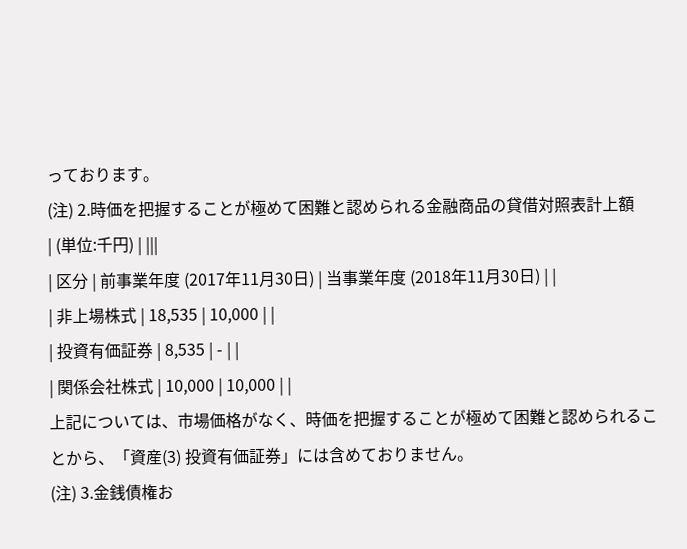っております。
(注) 2.時価を把握することが極めて困難と認められる金融商品の貸借対照表計上額
| (単位:千円) | |||
| 区分 | 前事業年度 (2017年11月30日) | 当事業年度 (2018年11月30日) | |
| 非上場株式 | 18,535 | 10,000 | |
| 投資有価証券 | 8,535 | - | |
| 関係会社株式 | 10,000 | 10,000 | |
上記については、市場価格がなく、時価を把握することが極めて困難と認められることから、「資産(3) 投資有価証券」には含めておりません。
(注) 3.金銭債権お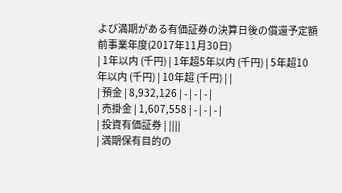よび満期がある有価証券の決算日後の償還予定額
前事業年度(2017年11月30日)
| 1年以内 (千円) | 1年超5年以内 (千円) | 5年超10年以内 (千円) | 10年超 (千円) | |
| 預金 | 8,932,126 | - | - | - |
| 売掛金 | 1,607,558 | - | - | - |
| 投資有価証券 | ||||
| 満期保有目的の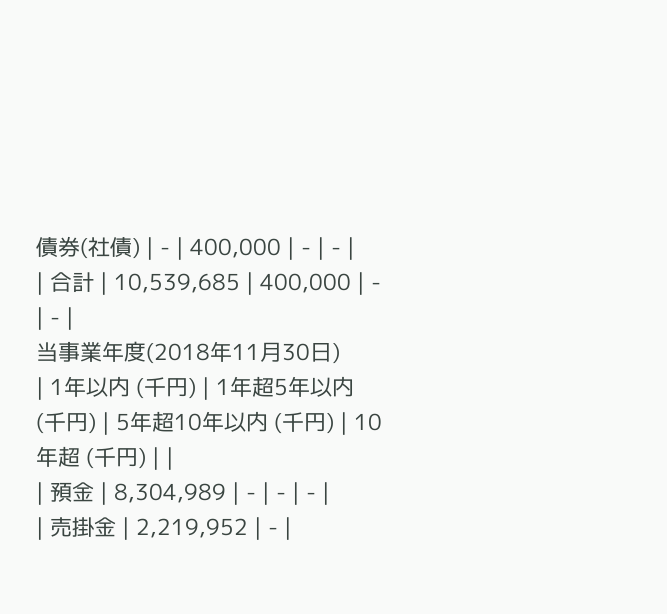債券(社債) | - | 400,000 | - | - |
| 合計 | 10,539,685 | 400,000 | - | - |
当事業年度(2018年11月30日)
| 1年以内 (千円) | 1年超5年以内 (千円) | 5年超10年以内 (千円) | 10年超 (千円) | |
| 預金 | 8,304,989 | - | - | - |
| 売掛金 | 2,219,952 | - |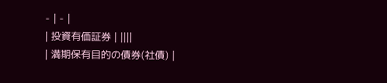- | - |
| 投資有価証券 | ||||
| 満期保有目的の債券(社債) |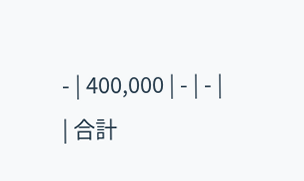- | 400,000 | - | - |
| 合計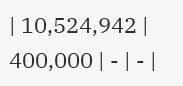| 10,524,942 | 400,000 | - | - |